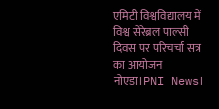एमिटी विश्वविद्यालय में विश्व सेरेब्रल पाल्सी दिवस पर परिचर्चा सत्र का आयोजन
नोएडा।PNI News।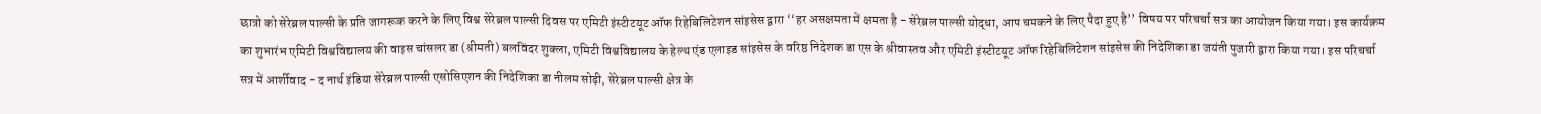छात्रो को सेरेब्रल पाल्सी के प्रति जागरूक करने के लिए विश्व सेरेब्रल पाल्सी दिवस पर एमिटी इंस्टीटयूट ऑफ रिहेबिलिटेशन सांइसेस द्वारा ‘‘हर असक्षमता में क्षमता है - सेरेब्रल पाल्सी योद्धा, आप चमकने के लिए पैदा हुए है’’ विषय पर परिचर्चा सत्र का आयोजन किया गया। इस कार्यक्रम का शुभारंभ एमिटी विश्वविद्यालय की वाइस चांसलर डा (श्रीमती) बलविंदर शुक्ला, एमिटी विश्वविद्यालय के हेल्थ एंड एलाइड सांइसेस के वरिष्ठ निदेशक डा एस के श्रीवास्तव और एमिटी इंस्टीटयूट ऑफ रिहेबिलिटेशन सांइसेस की निदेशिका डा जयंती पुजारी द्वारा किया गया। इस परिचर्चा सत्र में आर्शीवाद - द नार्थ इंडिया सेरेब्रल पाल्सी एसोसिएशन की निदेशिका डा नीलम सोढ़ी, सेरेब्रल पाल्सी क्षेत्र के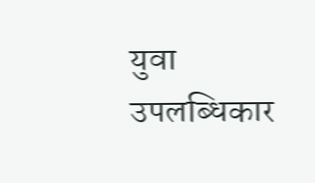युवा उपलब्धिकार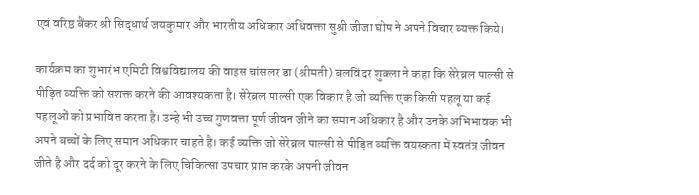एवं वरिष्ठ बैंकर श्री सिद्धार्थ जयकुमार और भारतीय अधिकार अधिवक्ता सुश्री जीजा घोष ने अपने विचार व्यक्त किये।

कार्यक्रम का शुभारंभ एमिटी विश्वविद्यालय की वाइस चांसलर डा (श्रीमती) बलविंदर शुक्ला ने कहा कि सेरेब्रल पाल्सी से पीड़ित व्यक्ति को सशक्त करने की आवश्यकता है। सेरेब्रल पाल्सी एक विकार है जो व्यक्ति एक किसी पहलू या कई पहलूओं को प्रभावित करता है। उन्हे भी उच्च गुणवत्ता पूर्ण जीवन जीने का समान अधिकार है और उनके अभिभावक भी अपने बच्चों के लिए समान अधिकार चाहते है। कई व्यक्ति जो सेरेब्रल पाल्सी से पीड़ित व्यक्ति वयस्कता में स्वतंत्र जीवन जीते है और दर्द को दूर करने के लिए चिकित्सा उपचार प्राप्त करके अपनी जीवन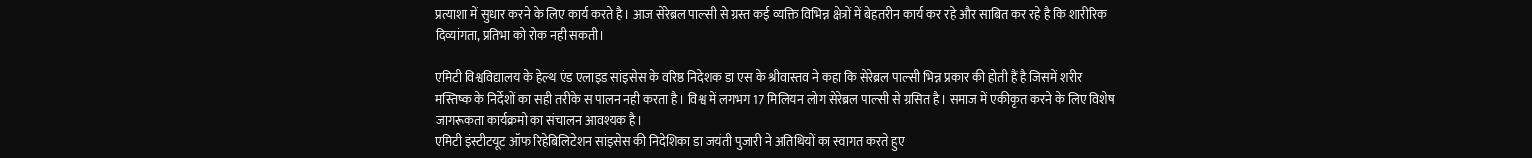प्रत्याशा में सुधार करने के लिए कार्य करते है। आज सेरेब्रल पाल्सी से ग्रस्त कई व्यक्ति विभिन्न क्षेत्रों में बेहतरीन कार्य कर रहे और साबित कर रहे है कि शारीरिक दिव्यांगता, प्रतिभा को रोक नही सकती।

एमिटी विश्वविद्यालय के हेल्थ एंड एलाइड सांइसेस के वरिष्ठ निदेशक डा एस के श्रीवास्तव ने कहा कि सेरेब्रल पाल्सी भिन्न प्रकार की होती हैं है जिसमें शरीर मस्तिष्क के निर्देशों का सही तरीके स पालन नही करता है। विश्व में लगभग 17 मिलियन लोग सेरेब्रल पाल्सी से ग्रसित है। समाज में एकीकृत करने के लिए विशेष जागरूकता कार्यक्रमो का संचालन आवश्यक है।
एमिटी इंस्टीटयूट ऑफ रिहेबिलिटेशन सांइसेस की निदेशिका डा जयंती पुजारी ने अतिथियों का स्वागत करते हुए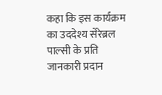कहा कि इस कार्यक्रम का उददेश्य सेरेब्रल पाल्सी के प्रति जानकारी प्रदान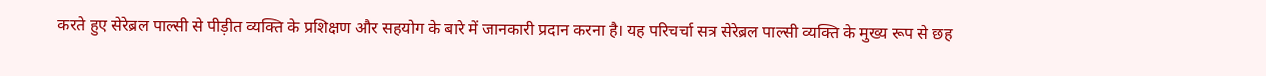करते हुए सेरेब्रल पाल्सी से पीड़ीत व्यक्ति के प्रशिक्षण और सहयोग के बारे में जानकारी प्रदान करना है। यह परिचर्चा सत्र सेरेब्रल पाल्सी व्यक्ति के मुख्य रूप से छह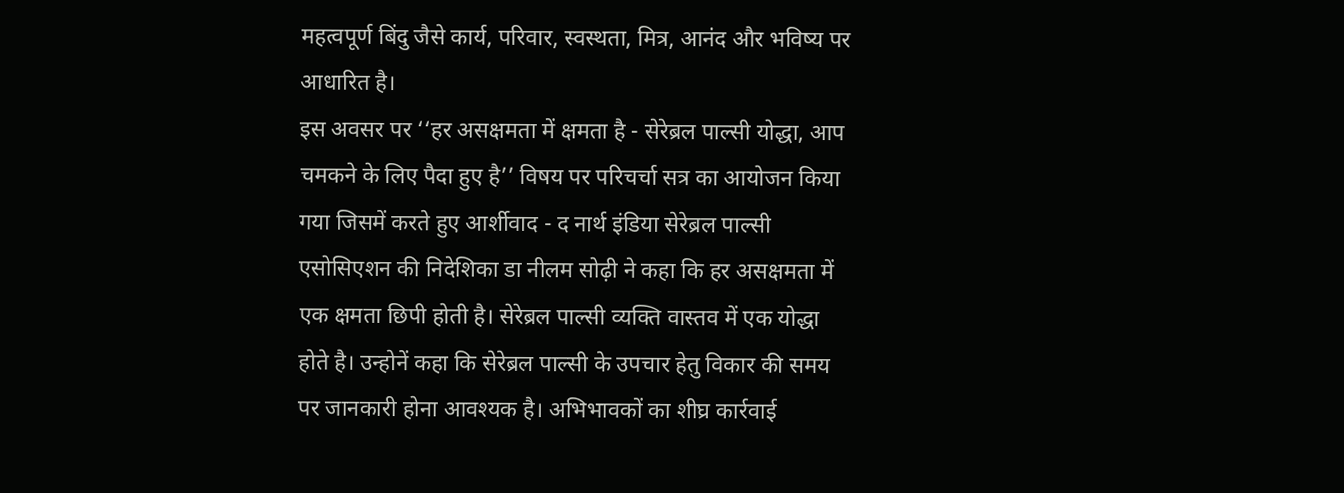महत्वपूर्ण बिंदु जैसे कार्य, परिवार, स्वस्थता, मित्र, आनंद और भविष्य पर आधारित है।
इस अवसर पर ‘‘हर असक्षमता में क्षमता है - सेरेब्रल पाल्सी योद्धा, आप चमकने के लिए पैदा हुए है’’ विषय पर परिचर्चा सत्र का आयोजन किया गया जिसमें करते हुए आर्शीवाद - द नार्थ इंडिया सेरेब्रल पाल्सी एसोसिएशन की निदेशिका डा नीलम सोढ़ी ने कहा कि हर असक्षमता में एक क्षमता छिपी होती है। सेरेब्रल पाल्सी व्यक्ति वास्तव में एक योद्धा होते है। उन्होनें कहा कि सेरेब्रल पाल्सी के उपचार हेतु विकार की समय पर जानकारी होना आवश्यक है। अभिभावकों का शीघ्र कार्रवाई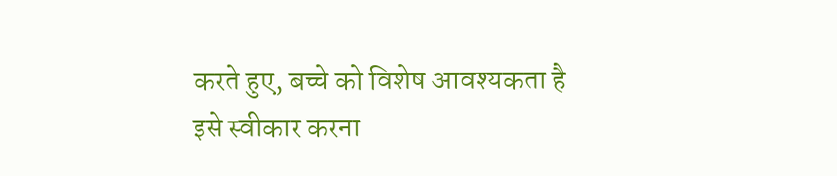करते हुए, बच्चे को विशेष आवश्यकता है इसे स्वीकार करना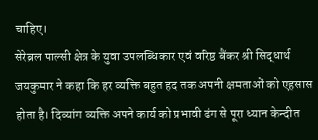चाहिए।
सेरेब्रल पाल्सी क्षेत्र के युवा उपलब्धिकार एवं वरिष्ठ बैंकर श्री सिद्धार्थ जयकुमार ने कहा कि हर व्यक्ति बहुत हद तक अपनी क्षमताओं को एहसास होता है। दिव्यांग व्यक्ति अपने कार्य को प्रभावी ढंग से पूरा ध्यान केन्दीत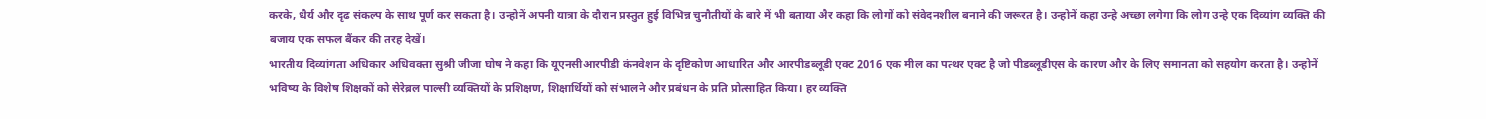करके, धैर्य और दृढ संकल्प के साथ पूर्ण कर सकता है। उन्होनें अपनी यात्रा के दौरान प्रस्तुत हुई विभिन्न चुनौतीयों के बारे में भी बताया अैर कहा कि लोगों को संवेदनशील बनाने की जरूरत है। उन्होनें कहा उन्हे अच्छा लगेगा कि लोग उन्हे एक दिव्यांग व्यक्ति की बजाय एक सफल बैंकर की तरह देखें।
भारतीय दिव्यांगता अधिकार अधिवक्ता सुश्री जीजा घोष ने कहा कि यूएनसीआरपीडी कंनवेशन के दृष्टिकोण आधारित और आरपीडब्लूडी एक्ट 2016 एक मील का पत्थर एक्ट है जो पीडब्लूडीएस के कारण और के लिए समानता को सहयोग करता है। उन्होनें भविष्य के विशेष शिक्षकों को सेरेब्रल पाल्सी व्यक्तियों के प्रशिक्षण, शिक्षार्थियों को संभालने और प्रबंधन के प्रति प्रोत्साहित किया। हर व्यक्ति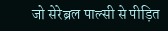जो सेरेब्रल पाल्सी से पीड़ित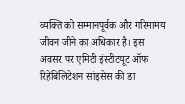व्यक्ति को सम्मानपूर्वक और गरिमामय जीवन जीने का अधिकार है। इस अवसर पर एमिटी इंस्टीटयूट ऑफ रिहेबिलिटेशन सांइसेस की डा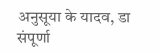अनुसूया के यादव, डा संपूर्णा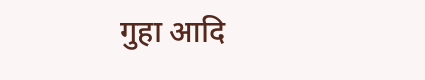गुहा आदि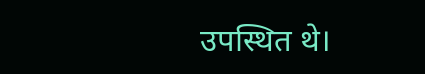उपस्थित थे।